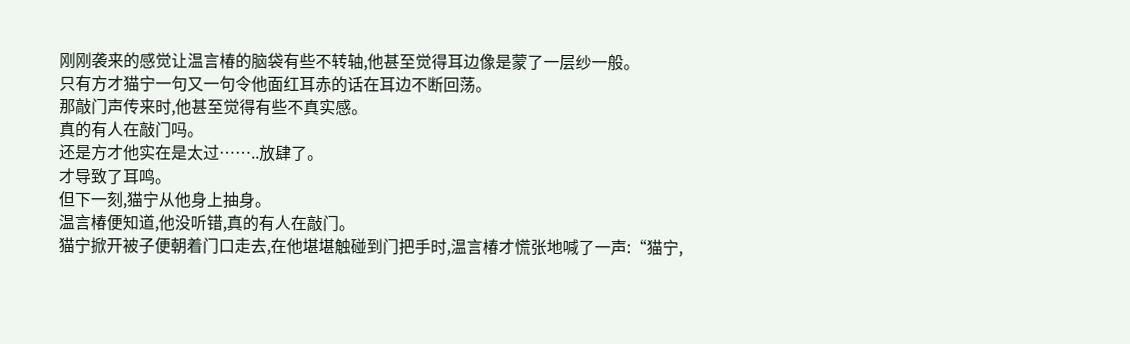刚刚袭来的感觉让温言椿的脑袋有些不转轴,他甚至觉得耳边像是蒙了一层纱一般。
只有方才猫宁一句又一句令他面红耳赤的话在耳边不断回荡。
那敲门声传来时,他甚至觉得有些不真实感。
真的有人在敲门吗。
还是方才他实在是太过……..放肆了。
才导致了耳鸣。
但下一刻,猫宁从他身上抽身。
温言椿便知道,他没听错,真的有人在敲门。
猫宁掀开被子便朝着门口走去,在他堪堪触碰到门把手时,温言椿才慌张地喊了一声:“猫宁,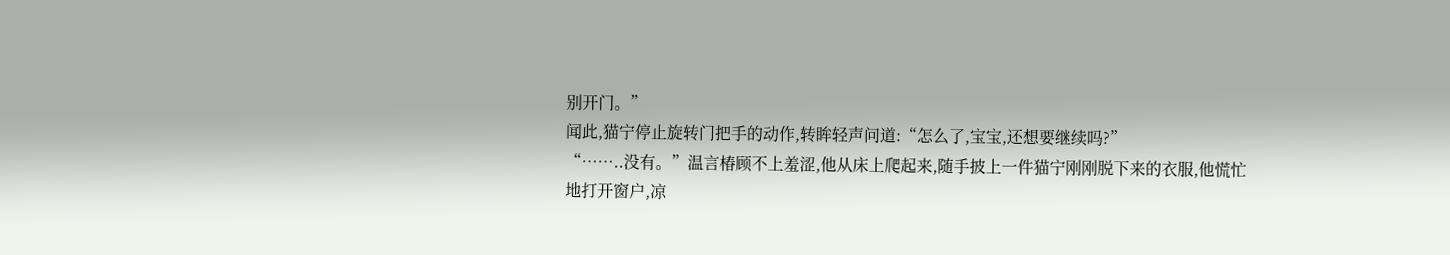别开门。”
闻此,猫宁停止旋转门把手的动作,转眸轻声问道:“怎么了,宝宝,还想要继续吗?”
“……..没有。”温言椿顾不上羞涩,他从床上爬起来,随手披上一件猫宁刚刚脱下来的衣服,他慌忙地打开窗户,凉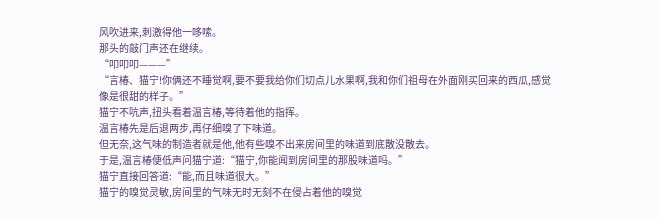风吹进来,刺激得他一哆嗦。
那头的敲门声还在继续。
“叩叩叩———”
“言椿、猫宁!你俩还不睡觉啊,要不要我给你们切点儿水果啊,我和你们祖母在外面刚买回来的西瓜,感觉像是很甜的样子。”
猫宁不吭声,扭头看着温言椿,等待着他的指挥。
温言椿先是后退两步,再仔细嗅了下味道。
但无奈,这气味的制造者就是他,他有些嗅不出来房间里的味道到底散没散去。
于是,温言椿便低声问猫宁道:“猫宁,你能闻到房间里的那股味道吗。”
猫宁直接回答道:“能,而且味道很大。”
猫宁的嗅觉灵敏,房间里的气味无时无刻不在侵占着他的嗅觉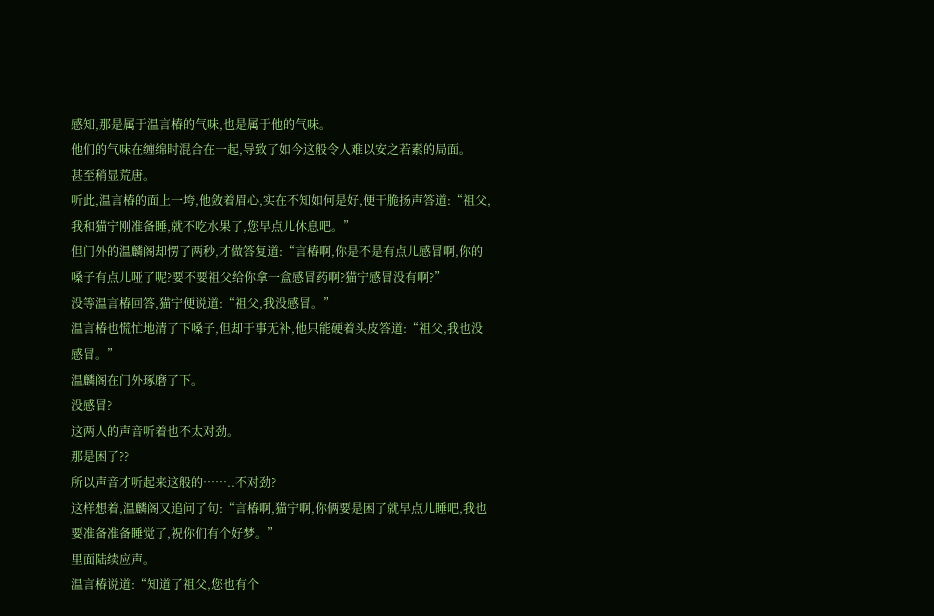感知,那是属于温言椿的气味,也是属于他的气味。
他们的气味在缠绵时混合在一起,导致了如今这般令人难以安之若素的局面。
甚至稍显荒唐。
听此,温言椿的面上一垮,他敛着眉心,实在不知如何是好,便干脆扬声答道:“祖父,我和猫宁刚准备睡,就不吃水果了,您早点儿休息吧。”
但门外的温麟阁却愣了两秒,才做答复道:“言椿啊,你是不是有点儿感冒啊,你的嗓子有点儿哑了呢?要不要祖父给你拿一盒感冒药啊?猫宁感冒没有啊?”
没等温言椿回答,猫宁便说道:“祖父,我没感冒。”
温言椿也慌忙地清了下嗓子,但却于事无补,他只能硬着头皮答道:“祖父,我也没感冒。”
温麟阁在门外琢磨了下。
没感冒?
这两人的声音听着也不太对劲。
那是困了??
所以声音才听起来这般的……..不对劲?
这样想着,温麟阁又追问了句:“言椿啊,猫宁啊,你俩要是困了就早点儿睡吧,我也要准备准备睡觉了,祝你们有个好梦。”
里面陆续应声。
温言椿说道:“知道了祖父,您也有个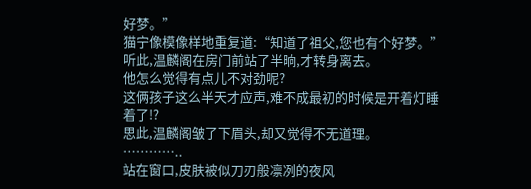好梦。”
猫宁像模像样地重复道:“知道了祖父,您也有个好梦。”
听此,温麟阁在房门前站了半晌,才转身离去。
他怎么觉得有点儿不对劲呢?
这俩孩子这么半天才应声,难不成最初的时候是开着灯睡着了!?
思此,温麟阁皱了下眉头,却又觉得不无道理。
…………..
站在窗口,皮肤被似刀刃般凛冽的夜风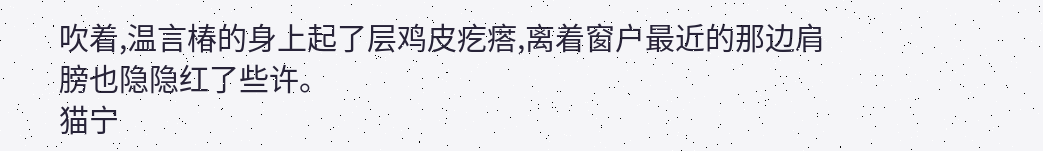吹着,温言椿的身上起了层鸡皮疙瘩,离着窗户最近的那边肩膀也隐隐红了些许。
猫宁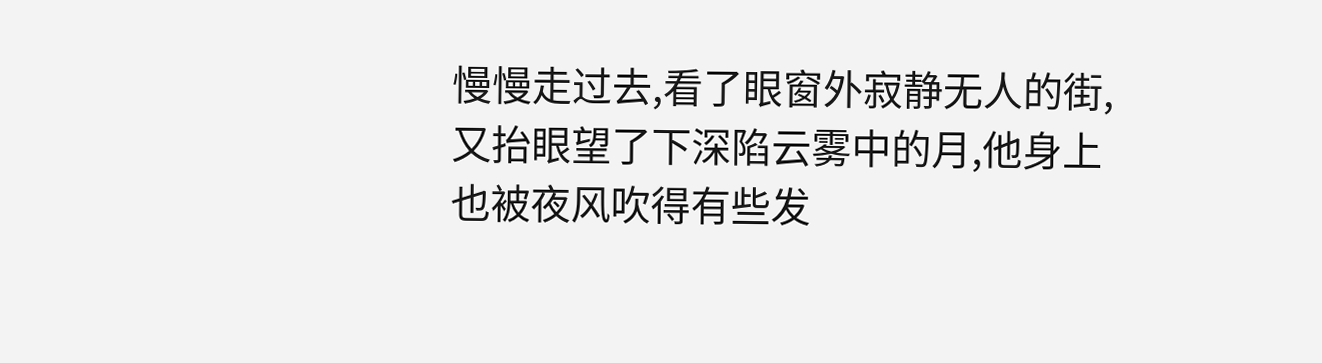慢慢走过去,看了眼窗外寂静无人的街,又抬眼望了下深陷云雾中的月,他身上也被夜风吹得有些发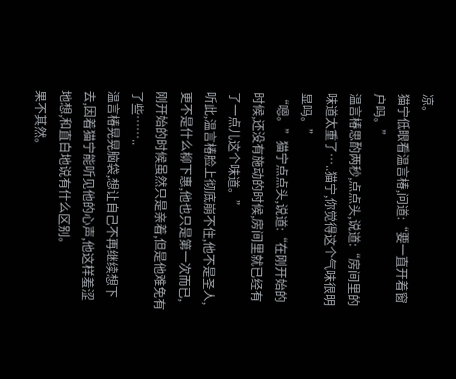凉。
猫宁低眼看温言椿,问道:“要一直开着窗户吗。”
温言椿思酌两秒,点点头,说道:“房间里的味道太重了…..猫宁,你觉得这个气味很明显吗。”
“嗯。”猫宁点点头,说道:“在刚开始的时候,还没有施动的时候,房间里就已经有了一点儿这个味道。”
听此,温言椿脸上彻底崩不住,他不是圣人,更不是什么柳下惠,他也只是第一次而已,刚开始的时候虽然只是亲着,但是他难免有了些……..
温言椿晃晃脑袋,想让自己不再继续想下去,因着猫宁能听见他的心声,他这样羞涩地想,和直白地说有什么区别。
果不其然。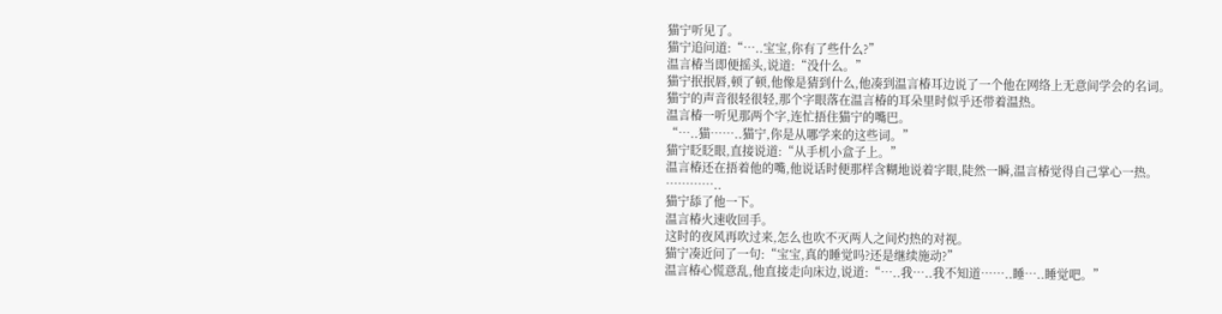猫宁听见了。
猫宁追问道:“…..宝宝,你有了些什么?”
温言椿当即便摇头,说道:“没什么。”
猫宁抿抿唇,顿了顿,他像是猜到什么,他凑到温言椿耳边说了一个他在网络上无意间学会的名词。
猫宁的声音很轻很轻,那个字眼落在温言椿的耳朵里时似乎还带着温热。
温言椿一听见那两个字,连忙捂住猫宁的嘴巴。
“…..猫……..猫宁,你是从哪学来的这些词。”
猫宁眨眨眼,直接说道:“从手机小盒子上。”
温言椿还在捂着他的嘴,他说话时便那样含糊地说着字眼,陡然一瞬,温言椿觉得自己掌心一热。
…………..
猫宁舔了他一下。
温言椿火速收回手。
这时的夜风再吹过来,怎么也吹不灭两人之间灼热的对视。
猫宁凑近问了一句:“宝宝,真的睡觉吗?还是继续施动?”
温言椿心慌意乱,他直接走向床边,说道:“…..我…..我不知道……..睡…..睡觉吧。”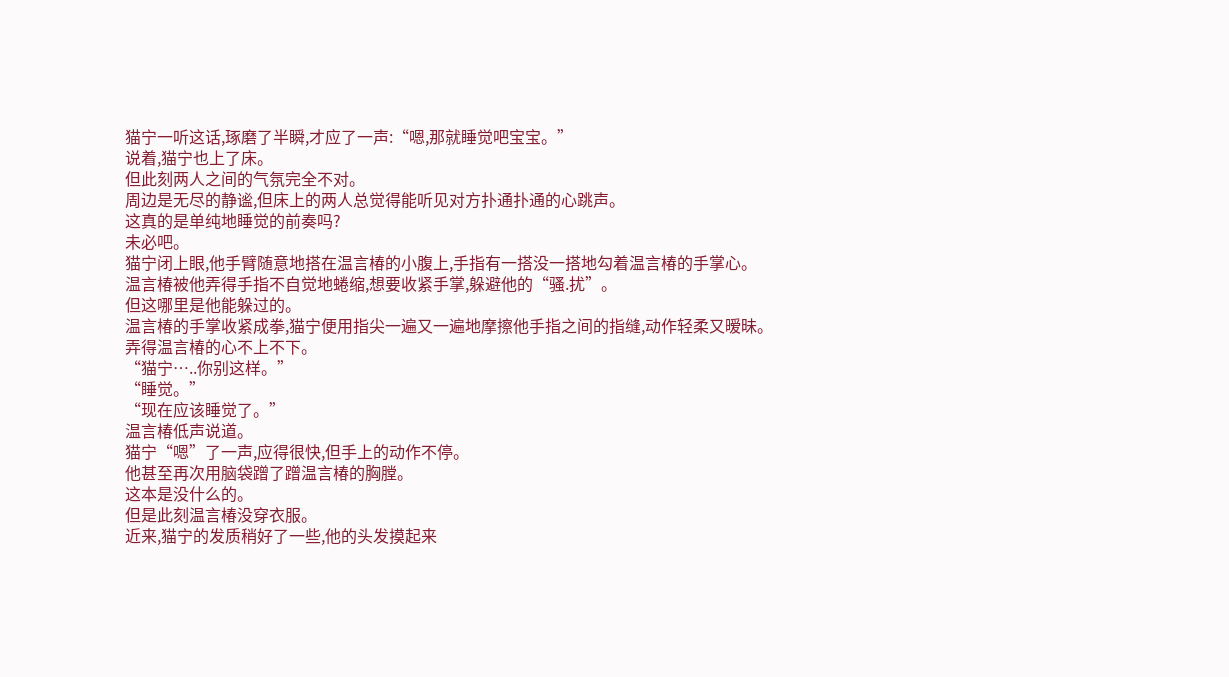猫宁一听这话,琢磨了半瞬,才应了一声:“嗯,那就睡觉吧宝宝。”
说着,猫宁也上了床。
但此刻两人之间的气氛完全不对。
周边是无尽的静谧,但床上的两人总觉得能听见对方扑通扑通的心跳声。
这真的是单纯地睡觉的前奏吗?
未必吧。
猫宁闭上眼,他手臂随意地搭在温言椿的小腹上,手指有一搭没一搭地勾着温言椿的手掌心。
温言椿被他弄得手指不自觉地蜷缩,想要收紧手掌,躲避他的“骚.扰”。
但这哪里是他能躲过的。
温言椿的手掌收紧成拳,猫宁便用指尖一遍又一遍地摩擦他手指之间的指缝,动作轻柔又暧昧。
弄得温言椿的心不上不下。
“猫宁…..你别这样。”
“睡觉。”
“现在应该睡觉了。”
温言椿低声说道。
猫宁“嗯”了一声,应得很快,但手上的动作不停。
他甚至再次用脑袋蹭了蹭温言椿的胸膛。
这本是没什么的。
但是此刻温言椿没穿衣服。
近来,猫宁的发质稍好了一些,他的头发摸起来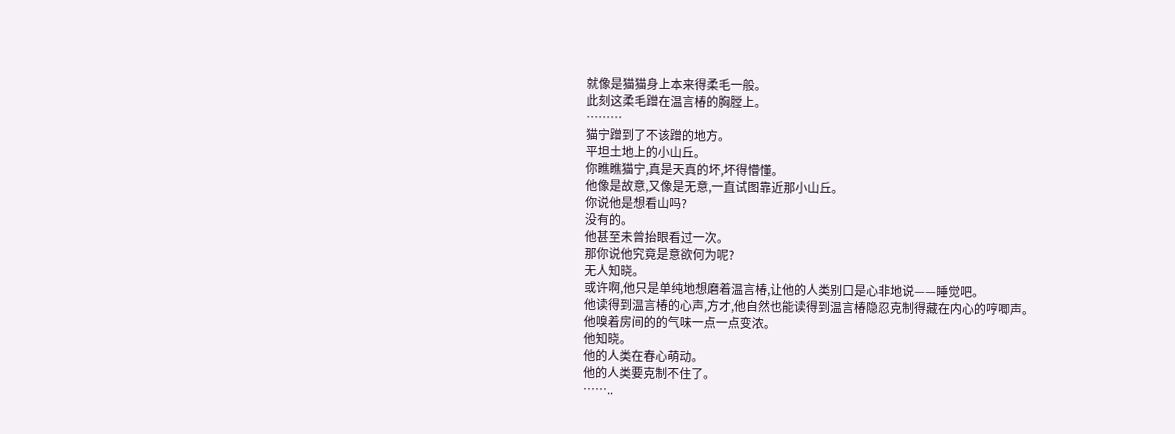就像是猫猫身上本来得柔毛一般。
此刻这柔毛蹭在温言椿的胸膛上。
………
猫宁蹭到了不该蹭的地方。
平坦土地上的小山丘。
你瞧瞧猫宁,真是天真的坏,坏得懵懂。
他像是故意,又像是无意,一直试图靠近那小山丘。
你说他是想看山吗?
没有的。
他甚至未曾抬眼看过一次。
那你说他究竟是意欲何为呢?
无人知晓。
或许啊,他只是单纯地想磨着温言椿,让他的人类别口是心非地说——睡觉吧。
他读得到温言椿的心声,方才,他自然也能读得到温言椿隐忍克制得藏在内心的哼唧声。
他嗅着房间的的气味一点一点变浓。
他知晓。
他的人类在春心萌动。
他的人类要克制不住了。
……..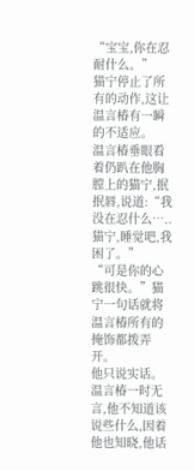“宝宝,你在忍耐什么。”
猫宁停止了所有的动作,这让温言椿有一瞬的不适应。
温言椿垂眼看着仍趴在他胸膛上的猫宁,抿抿唇,说道:“我没在忍什么…..猫宁,睡觉吧,我困了。”
“可是你的心跳很快。”猫宁一句话就将温言椿所有的掩饰都拨弄开。
他只说实话。
温言椿一时无言,他不知道该说些什么,因着他也知晓,他话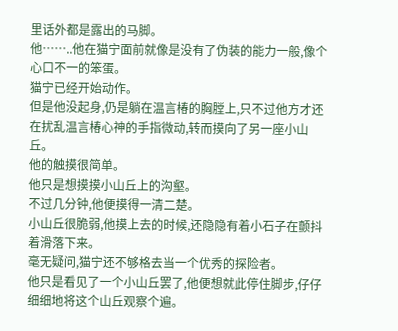里话外都是露出的马脚。
他……..他在猫宁面前就像是没有了伪装的能力一般,像个心口不一的笨蛋。
猫宁已经开始动作。
但是他没起身,仍是躺在温言椿的胸膛上,只不过他方才还在扰乱温言椿心神的手指微动,转而摸向了另一座小山丘。
他的触摸很简单。
他只是想摸摸小山丘上的沟壑。
不过几分钟,他便摸得一清二楚。
小山丘很脆弱,他摸上去的时候,还隐隐有着小石子在颤抖着滑落下来。
毫无疑问,猫宁还不够格去当一个优秀的探险者。
他只是看见了一个小山丘罢了,他便想就此停住脚步,仔仔细细地将这个山丘观察个遍。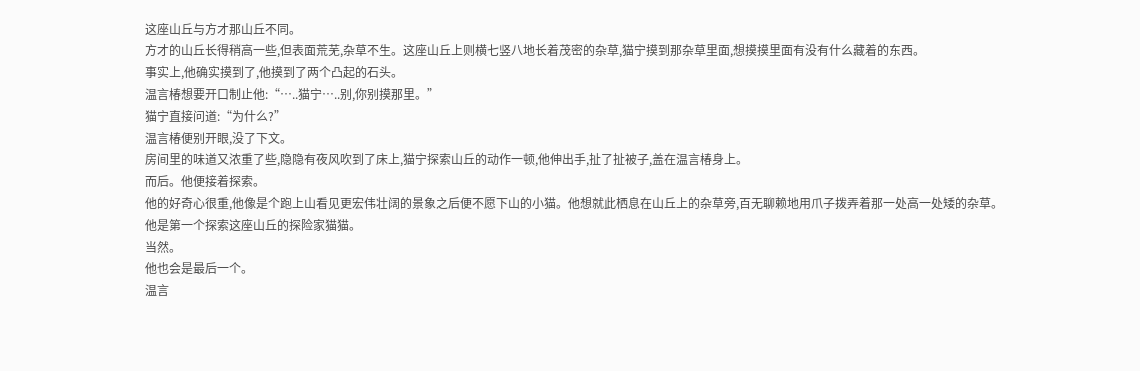这座山丘与方才那山丘不同。
方才的山丘长得稍高一些,但表面荒芜,杂草不生。这座山丘上则横七竖八地长着茂密的杂草,猫宁摸到那杂草里面,想摸摸里面有没有什么藏着的东西。
事实上,他确实摸到了,他摸到了两个凸起的石头。
温言椿想要开口制止他:“…..猫宁…..别,你别摸那里。”
猫宁直接问道:“为什么?”
温言椿便别开眼,没了下文。
房间里的味道又浓重了些,隐隐有夜风吹到了床上,猫宁探索山丘的动作一顿,他伸出手,扯了扯被子,盖在温言椿身上。
而后。他便接着探索。
他的好奇心很重,他像是个跑上山看见更宏伟壮阔的景象之后便不愿下山的小猫。他想就此栖息在山丘上的杂草旁,百无聊赖地用爪子拨弄着那一处高一处矮的杂草。
他是第一个探索这座山丘的探险家猫猫。
当然。
他也会是最后一个。
温言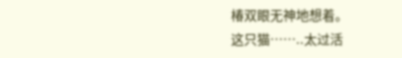椿双眼无神地想着。
这只猫……..太过活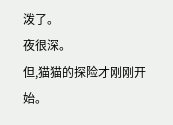泼了。
夜很深。
但,猫猫的探险才刚刚开始。